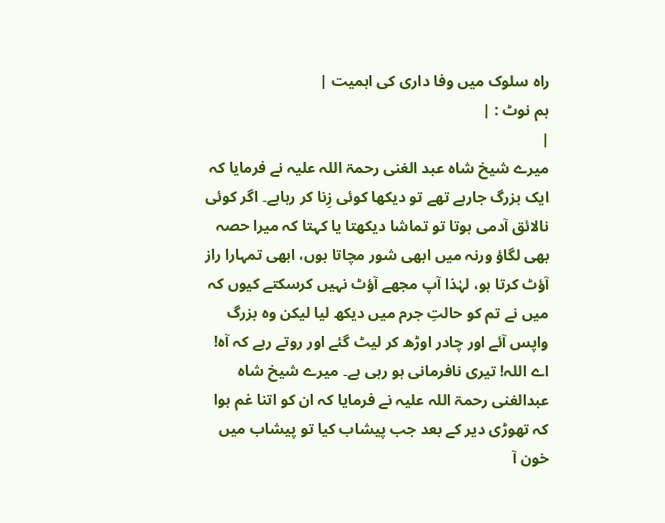راہ سلوک میں وفا داری کی اہمیت |
ہم نوٹ : |
|
میرے شیخ شاہ عبد الغنی رحمۃ اللہ علیہ نے فرمایا کہ ایک بزرگ جارہے تھے تو دیکھا کوئی زِنا کر رہاہے۔ اگر کوئی نالائق آدمی ہوتا تو تماشا دیکھتا یا کہتا کہ میرا حصہ بھی لگاؤ ورنہ میں ابھی شور مچاتا ہوں، ابھی تمہارا راز آؤٹ کرتا ہو، لہٰذا آپ مجھے آؤٹ نہیں کرسکتے کیوں کہ میں نے تم کو حالتِ جرم میں دیکھ لیا لیکن وہ بزرگ واپس آئے اور چادر اوڑھ کر لیٹ گئے اور روتے رہے کہ آہ! اے اللہ! تیری نافرمانی ہو رہی ہے۔ میرے شیخ شاہ عبدالغنی رحمۃ اللہ علیہ نے فرمایا کہ ان کو اتنا غم ہوا کہ تھوڑی دیر کے بعد جب پیشاب کیا تو پیشاب میں خون آ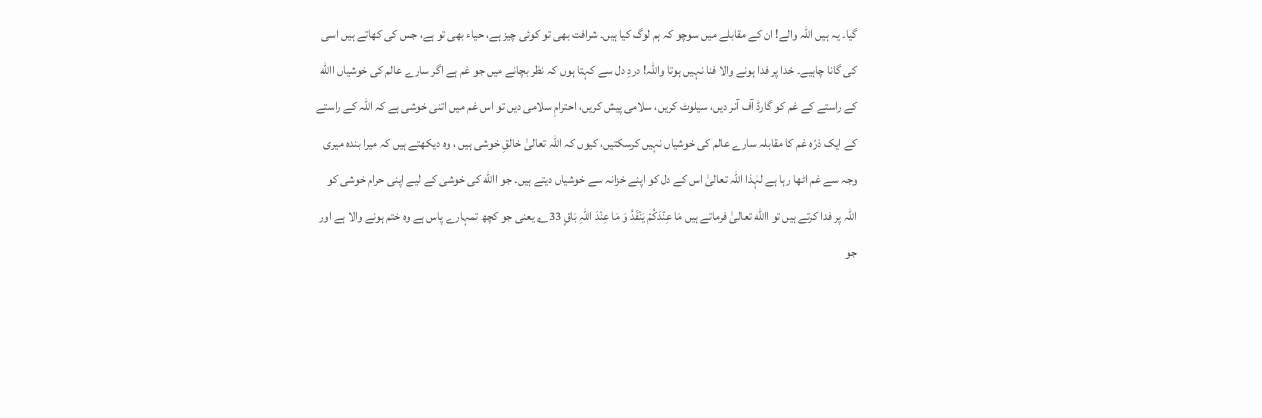گیا۔ یہ ہیں اللہ والے! ان کے مقابلے میں سوچو کہ ہم لوگ کیا ہیں۔ شرافت بھی تو کوئی چیز ہے، حیاء بھی تو ہے، جس کی کھاتے ہیں اسی کی گانا چاہیے۔ خدا پر فدا ہونے والا فنا نہیں ہوتا واللہ! دردِ دل سے کہتا ہوں کہ نظر بچانے میں جو غم ہے اگر سارے عالم کی خوشیاں االله کے راستے کے غم کو گارڈ آف آنر دیں، سیلوٹ کریں، سلامی پیش کریں، احترامِ سلامی دیں تو اس غم میں اتنی خوشی ہے کہ اللہ کے راستے کے ایک ذرّہ غم کا مقابلہ سارے عالم کی خوشیاں نہیں کرسکتیں، کیوں کہ اللہ تعالیٰ خالقِ خوشی ہیں ، وہ دیکھتے ہیں کہ میرا بندہ میری وجہ سے غم اٹھا رہا ہے لہٰذا اللہ تعالیٰ اس کے دل کو اپنے خزانہ سے خوشیاں دیتے ہیں۔ جو االله کی خوشی کے لیے اپنی حرام خوشی کو اللہ پر فدا کرتے ہیں تو االله تعالیٰ فرماتے ہیں مَا عِنۡدَکُمۡ یَنۡفَدُ وَ مَا عِنۡدَ اللہِ بَاقٍ 33؎ یعنی جو کچھ تمہارے پاس ہے وہ ختم ہونے والا ہے اور جو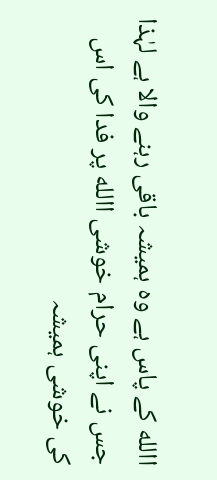االله کے پاس ہے وہ ہمیشہ باقی رہنے والا ہے لہٰذا جس نے اپنی حرام خوشی االله پر فدا کی اس کی خوشی ہمیشہ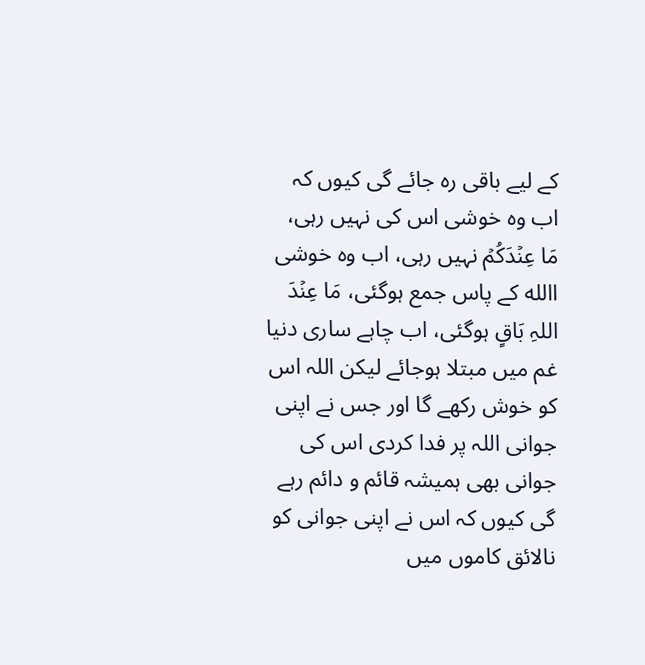کے لیے باقی رہ جائے گی کیوں کہ اب وہ خوشی اس کی نہیں رہی، مَا عِنۡدَکُمۡ نہیں رہی، اب وہ خوشی االله کے پاس جمع ہوگئی، مَا عِنۡدَ اللہِ بَاقٍ ہوگئی، اب چاہے ساری دنیا غم میں مبتلا ہوجائے لیکن اللہ اس کو خوش رکھے گا اور جس نے اپنی جوانی اللہ پر فدا کردی اس کی جوانی بھی ہمیشہ قائم و دائم رہے گی کیوں کہ اس نے اپنی جوانی کو نالائق کاموں میں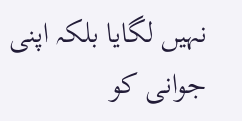نہیں لگایا بلکہ اپنی جوانی کو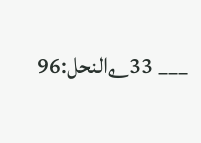___ 33؎النحل:96